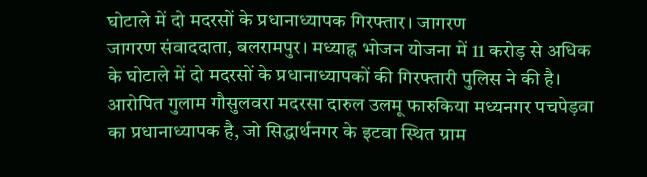घोटाले में दो मदरसों के प्रधानाध्यापक गिरफ्तार। जागरण
जागरण संवाददाता, बलरामपुर। मध्याह्न भोजन योजना में 11 करोड़ से अधिक के घोटाले में दो मदरसों के प्रधानाध्यापकों की गिरफ्तारी पुलिस ने की है। आरोपित गुलाम गौसुलवरा मदरसा दारुल उलमू फारुकिया मध्यनगर पचपेड़वा का प्रधानाध्यापक है, जो सिद्धार्थनगर के इटवा स्थित ग्राम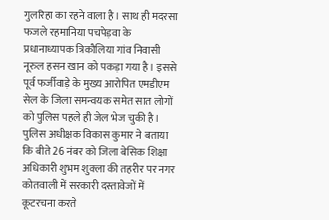गुलरिहा का रहने वाला है। साथ ही मदरसा फजले रहमानिया पचपेड़वा के प्रधानाध्यापक त्रिकौलिया गांव निवासी नूरुल हसन खान को पकड़ा गया है। इससे पूर्व फर्जीवाड़े के मुख्य आरोपित एमडीएम सेल के जिला समन्वयक समेत सात लोगों को पुलिस पहले ही जेल भेज चुकी है।
पुलिस अधीक्षक विकास कुमार ने बताया कि बीते 26 नंबर को जिला बेसिक शिक्षा अधिकारी शुभम शुक्ला की तहरीर पर नगर कोतवाली में सरकारी दस्तावेजों में कूटरचना करते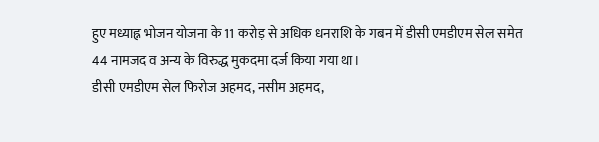हुए मध्याह्न भोजन योजना के 11 करोड़ से अधिक धनराशि के गबन में डीसी एमडीएम सेल समेत 44 नामजद व अन्य के विरुद्ध मुकदमा दर्ज किया गया था।
डीसी एमडीएम सेल फिरोज अहमद, नसीम अहमद,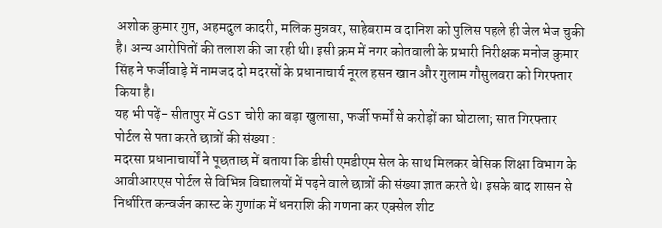अशोक कुमार गुप्त, अहमदुल कादरी, मलिक मुन्नवर, साहेबराम व दानिश को पुलिस पहले ही जेल भेज चुकी है। अन्य आरोपितों की तलाश की जा रही थी। इसी क्रम में नगर कोतवाली के प्रभारी निरीक्षक मनोज कुमार सिंह ने फर्जीवाड़े में नामजद दो मदरसों के प्रधानाचार्य नूरल हसन खान और गुलाम गौसुलवरा को गिरफ्तार किया है।
यह भी पढ़ें- सीतापुर में GST चोरी का बड़ा खुलासा, फर्जी फर्मों से करोड़ों का घोटाला; सात गिरफ्तार
पोर्टल से पता करते छात्रों की संख्या :
मदरसा प्रधानाचार्यों ने पूछताछ में बताया कि डीसी एमडीएम सेल के साथ मिलकर बेसिक शिक्षा विभाग के आवीआरएस पोर्टल से विभिन्न विद्यालयों में पढ़ने वाले छात्रों की संख्या ज्ञात करते थे। इसके बाद शासन से निर्धारित कन्वर्जन कास्ट के गुणांक में धनराशि की गणना कर एक्सेल शीट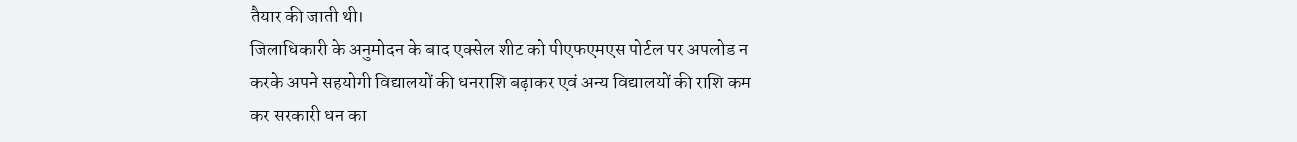तैयार की जाती थी।
जिलाधिकारी के अनुमोदन के बाद एक्सेल शीट को पीएफएमएस पोर्टल पर अपलोड न करके अपने सहयोगी विद्यालयों की धनराशि बढ़ाकर एवं अन्य विद्यालयों की राशि कम कर सरकारी धन का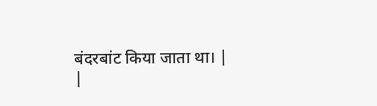बंदरबांट किया जाता था। |
|